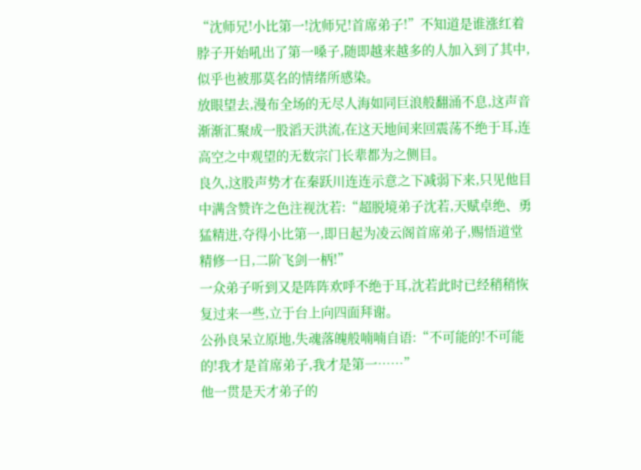“沈师兄!小比第一!沈师兄!首席弟子!”不知道是谁涨红着脖子开始吼出了第一嗓子,随即越来越多的人加入到了其中,似乎也被那莫名的情绪所感染。
放眼望去,漫布全场的无尽人海如同巨浪般翻涌不息,这声音渐渐汇聚成一股滔天洪流,在这天地间来回震荡不绝于耳,连高空之中观望的无数宗门长辈都为之侧目。
良久,这股声势才在秦跃川连连示意之下减弱下来,只见他目中满含赞许之色注视沈若:“超脱境弟子沈若,天赋卓绝、勇猛精进,夺得小比第一,即日起为凌云阁首席弟子,赐悟道堂精修一日,二阶飞剑一柄!”
一众弟子听到又是阵阵欢呼不绝于耳,沈若此时已经稍稍恢复过来一些,立于台上向四面拜谢。
公孙良呆立原地,失魂落魄般喃喃自语:“不可能的!不可能的!我才是首席弟子,我才是第一……”
他一贯是天才弟子的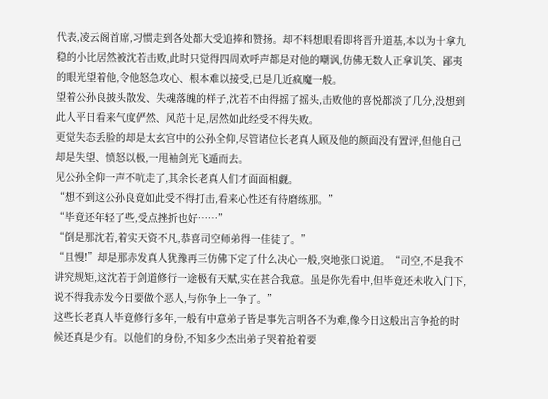代表,凌云阁首席,习惯走到各处都大受追捧和赞扬。却不料想眼看即将晋升道基,本以为十拿九稳的小比居然被沈若击败,此时只觉得四周欢呼声都是对他的嘲讽,仿佛无数人正拿讥笑、鄙夷的眼光望着他,令他怒急攻心、根本难以接受,已是几近疯魔一般。
望着公孙良披头散发、失魂落魄的样子,沈若不由得摇了摇头,击败他的喜悦都淡了几分,没想到此人平日看来气度俨然、风范十足,居然如此经受不得失败。
更觉失态丢脸的却是太玄宫中的公孙全仰,尽管诸位长老真人顾及他的颜面没有置评,但他自己却是失望、愤怒以极,一甩袖剑光飞遁而去。
见公孙全仰一声不吭走了,其余长老真人们才面面相觑。
“想不到这公孙良竟如此受不得打击,看来心性还有待磨练那。”
“毕竟还年轻了些,受点挫折也好……”
“倒是那沈若,着实天资不凡,恭喜司空师弟得一佳徒了。”
“且慢!”却是那赤发真人犹豫再三仿佛下定了什么决心一般,突地张口说道。“司空,不是我不讲究规矩,这沈若于剑道修行一途极有天赋,实在甚合我意。虽是你先看中,但毕竟还未收入门下,说不得我赤发今日要做个恶人,与你争上一争了。”
这些长老真人毕竟修行多年,一般有中意弟子皆是事先言明各不为难,像今日这般出言争抢的时候还真是少有。以他们的身份,不知多少杰出弟子哭着抢着要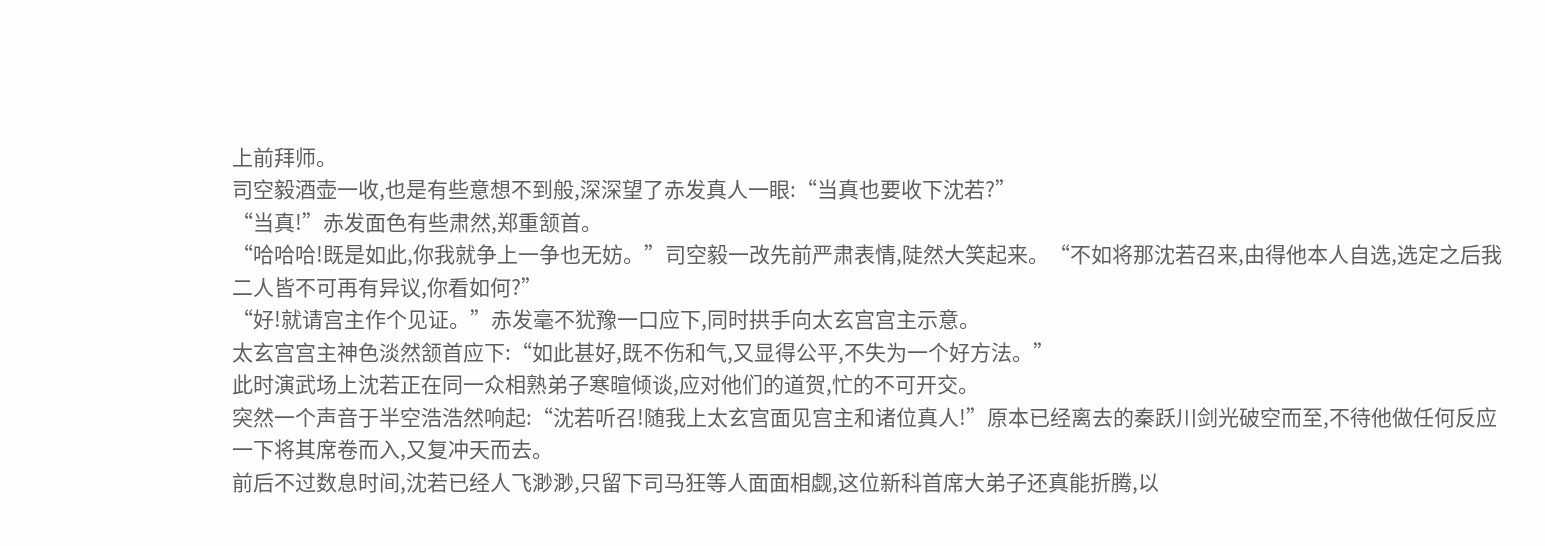上前拜师。
司空毅酒壶一收,也是有些意想不到般,深深望了赤发真人一眼:“当真也要收下沈若?”
“当真!”赤发面色有些肃然,郑重颔首。
“哈哈哈!既是如此,你我就争上一争也无妨。”司空毅一改先前严肃表情,陡然大笑起来。“不如将那沈若召来,由得他本人自选,选定之后我二人皆不可再有异议,你看如何?”
“好!就请宫主作个见证。”赤发毫不犹豫一口应下,同时拱手向太玄宫宫主示意。
太玄宫宫主神色淡然颔首应下:“如此甚好,既不伤和气,又显得公平,不失为一个好方法。”
此时演武场上沈若正在同一众相熟弟子寒暄倾谈,应对他们的道贺,忙的不可开交。
突然一个声音于半空浩浩然响起:“沈若听召!随我上太玄宫面见宫主和诸位真人!”原本已经离去的秦跃川剑光破空而至,不待他做任何反应一下将其席卷而入,又复冲天而去。
前后不过数息时间,沈若已经人飞渺渺,只留下司马狂等人面面相觑,这位新科首席大弟子还真能折腾,以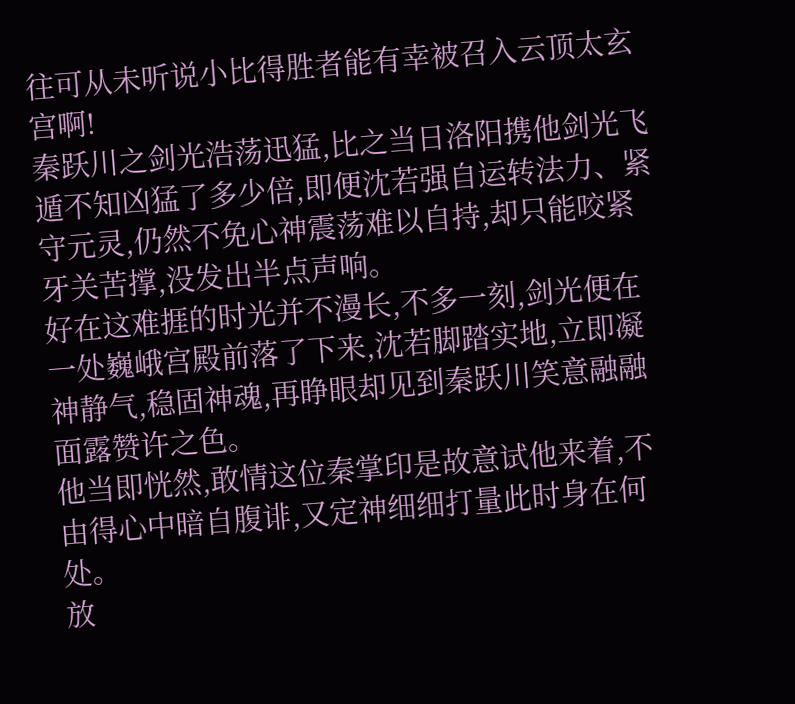往可从未听说小比得胜者能有幸被召入云顶太玄宫啊!
秦跃川之剑光浩荡迅猛,比之当日洛阳携他剑光飞遁不知凶猛了多少倍,即便沈若强自运转法力、紧守元灵,仍然不免心神震荡难以自持,却只能咬紧牙关苦撑,没发出半点声响。
好在这难捱的时光并不漫长,不多一刻,剑光便在一处巍峨宫殿前落了下来,沈若脚踏实地,立即凝神静气,稳固神魂,再睁眼却见到秦跃川笑意融融面露赞许之色。
他当即恍然,敢情这位秦掌印是故意试他来着,不由得心中暗自腹诽,又定神细细打量此时身在何处。
放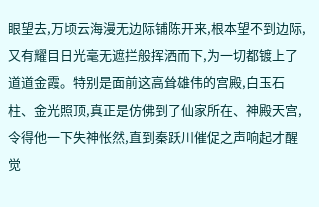眼望去,万顷云海漫无边际铺陈开来,根本望不到边际,又有耀目日光毫无遮拦般挥洒而下,为一切都镀上了道道金霞。特别是面前这高耸雄伟的宫殿,白玉石柱、金光照顶,真正是仿佛到了仙家所在、神殿天宫,令得他一下失神怅然,直到秦跃川催促之声响起才醒觉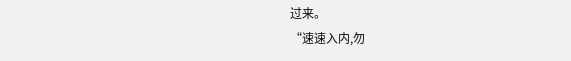过来。
“速速入内,勿